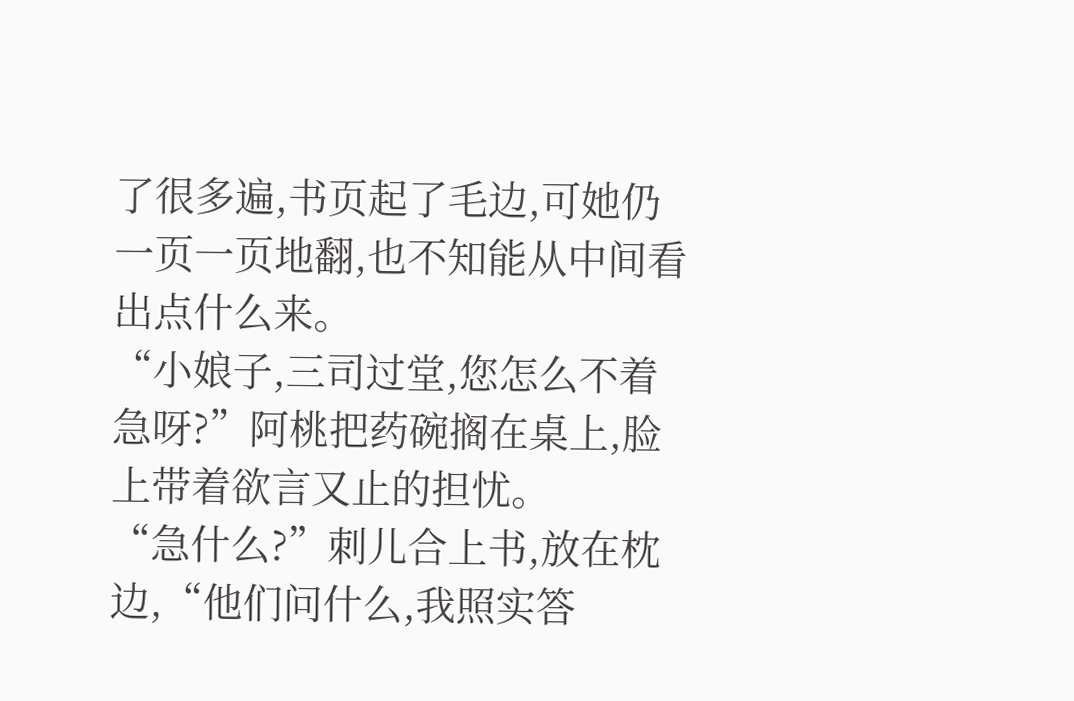了很多遍,书页起了毛边,可她仍一页一页地翻,也不知能从中间看出点什么来。
“小娘子,三司过堂,您怎么不着急呀?”阿桃把药碗搁在桌上,脸上带着欲言又止的担忧。
“急什么?”刺儿合上书,放在枕边,“他们问什么,我照实答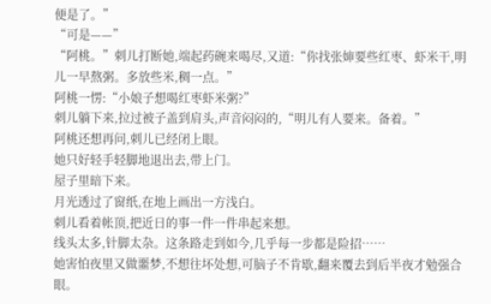便是了。”
“可是——”
“阿桃。”刺儿打断她,端起药碗来喝尽,又道:“你找张婶要些红枣、虾米干,明儿一早熬粥。多放些米,稠一点。”
阿桃一愣:“小娘子想喝红枣虾米粥?”
刺儿躺下来,拉过被子盖到肩头,声音闷闷的,“明儿有人要来。备着。”
阿桃还想再问,刺儿已经闭上眼。
她只好轻手轻脚地退出去,带上门。
屋子里暗下来。
月光透过了窗纸,在地上画出一方浅白。
刺儿看着帐顶,把近日的事一件一件串起来想。
线头太多,针脚太杂。这条路走到如今,几乎每一步都是险招……
她害怕夜里又做噩梦,不想往坏处想,可脑子不肯歇,翻来覆去到后半夜才勉强合眼。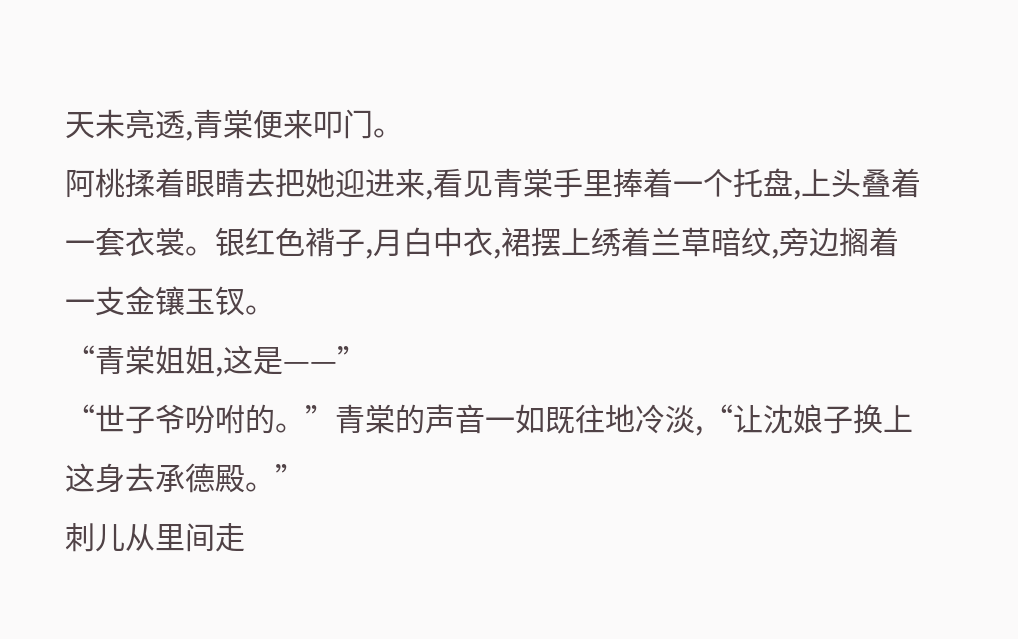天未亮透,青棠便来叩门。
阿桃揉着眼睛去把她迎进来,看见青棠手里捧着一个托盘,上头叠着一套衣裳。银红色褙子,月白中衣,裙摆上绣着兰草暗纹,旁边搁着一支金镶玉钗。
“青棠姐姐,这是——”
“世子爷吩咐的。”青棠的声音一如既往地冷淡,“让沈娘子换上这身去承德殿。”
刺儿从里间走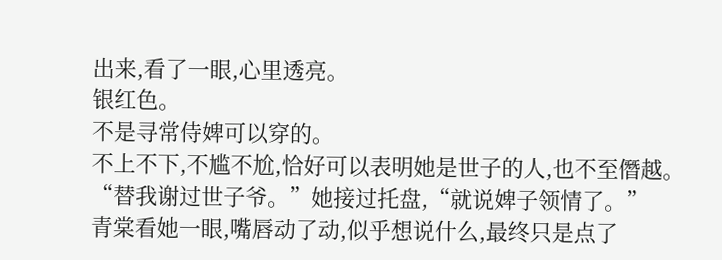出来,看了一眼,心里透亮。
银红色。
不是寻常侍婢可以穿的。
不上不下,不尴不尬,恰好可以表明她是世子的人,也不至僭越。
“替我谢过世子爷。”她接过托盘,“就说婢子领情了。”
青棠看她一眼,嘴唇动了动,似乎想说什么,最终只是点了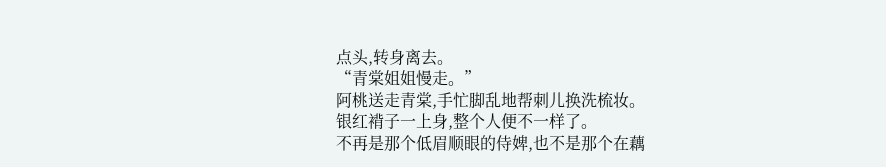点头,转身离去。
“青棠姐姐慢走。”
阿桃送走青棠,手忙脚乱地帮刺儿换洗梳妆。
银红褙子一上身,整个人便不一样了。
不再是那个低眉顺眼的侍婢,也不是那个在藕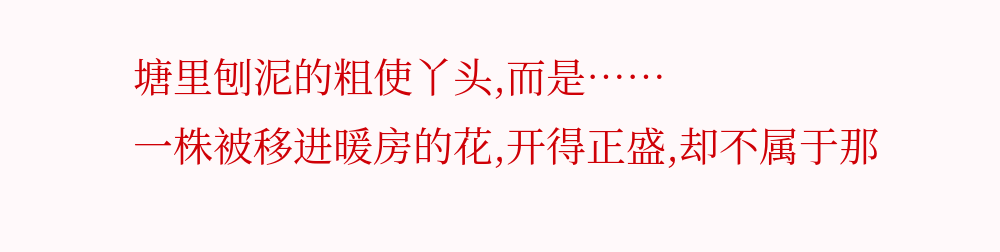塘里刨泥的粗使丫头,而是……
一株被移进暖房的花,开得正盛,却不属于那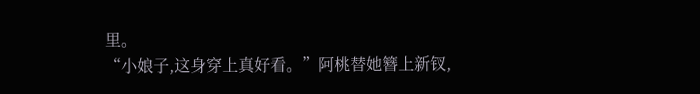里。
“小娘子,这身穿上真好看。”阿桃替她簪上新钗,